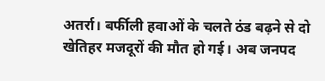अतर्रा। बर्फीली हवाओं के चलते ठंड बढ़ने से दो
खेतिहर मजदूरों की मौत हो गई। अब जनपद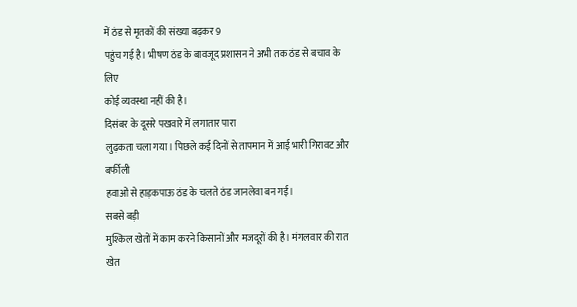में ठंड से मृतकों की संख्या बढ़कर 9
पहुंच गई है। भीषण ठंड के बावजूद प्रशासन ने अभी तक ठंड से बचाव के लिए
कोई व्यवस्था नहीं की है।
दिसंबर के दूसरे पखवारे में लगातार पारा
लुढ़कता चला गया। पिछले कई दिनों से तापमान में आई भारी गिरावट और बर्फीली
हवाओं से हाड़कपाऊ ठंड के चलते ठंड जानलेवा बन गई।
सबसे बड़ी
मुश्किल खेतों में काम करने किसानों और मजदूरों की है। मंगलवार की रात खेत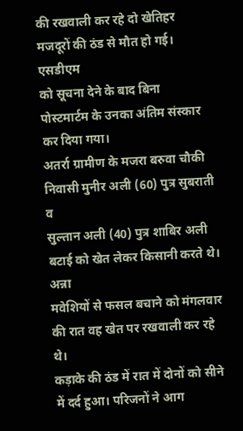की रखवाली कर रहे दो खेतिहर मजदूरों की ठंड से मौत हो गई।
एसडीएम
को सूचना देने के बाद बिना पोस्टमार्टम के उनका अंतिम संस्कार कर दिया गया।
अतर्रा ग्रामीण के मजरा बरुवा चौकी निवासी मुनीर अली (60) पुत्र सुबराती व
सुल्तान अली (40) पुत्र शाबिर अली बटाई को खेत लेकर किसानी करते थे।
अन्ना
मवेशियों से फसल बचाने को मंगलवार की रात वह खेत पर रखवाली कर रहे थे।
कड़ाके की ठंड में रात में दोनों को सीने में दर्द हुआ। परिजनों ने आग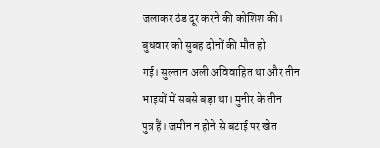जलाकर ठंड दूर करने की कोशिश की।
बुधवार को सुबह दोनों की मौत हो
गई। सुल्तान अली अविवाहित था और तीन भाइयों में सबसे बड़ा था। मुनीर के तीन
पुत्र हैं। जमीन न होने से बटाई पर खेत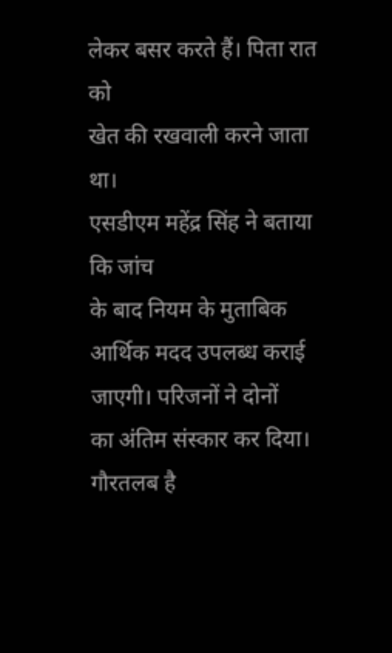लेकर बसर करते हैं। पिता रात को
खेत की रखवाली करने जाता था।
एसडीएम महेंद्र सिंह ने बताया कि जांच
के बाद नियम के मुताबिक आर्थिक मदद उपलब्ध कराई जाएगी। परिजनों ने दोनों
का अंतिम संस्कार कर दिया।
गौरतलब है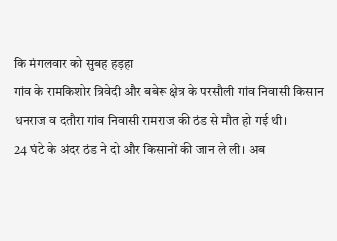कि मंगलवार को सुबह हड़हा
गांव के रामकिशोर त्रिवेदी और बबेरू क्षेत्र के परसौली गांव निवासी किसान
धनराज व दतौरा गांव निवासी रामराज की ठंड से मौत हो गई थी।
24 घंटे के अंदर ठंड ने दो और किसानों की जान ले ली। अब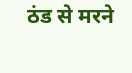ठंड से मरने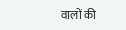वालों की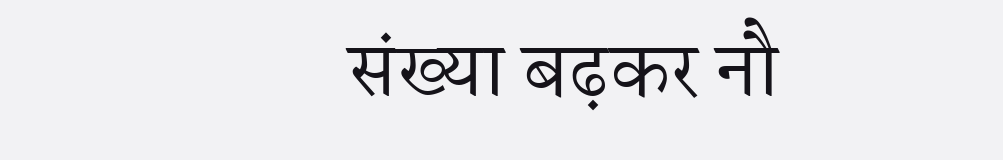संख्या बढ़कर नौ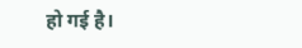हो गई है।